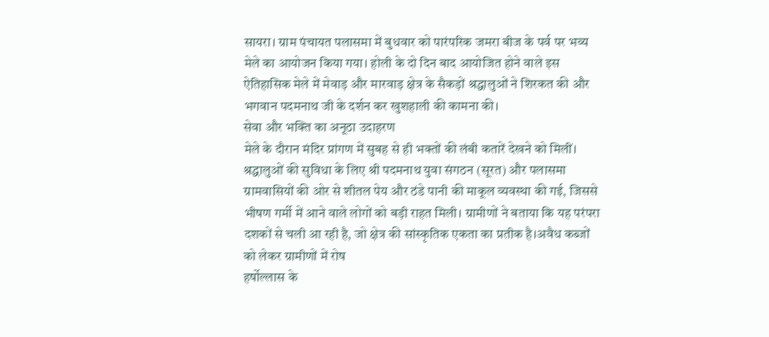सायरा। ग्राम पंचायत पलासमा में बुधवार को पारंपरिक जमरा बीज के पर्व पर भव्य मेले का आयोजन किया गया। होली के दो दिन बाद आयोजित होने वाले इस ऐतिहासिक मेले में मेवाड़ और मारवाड़ क्षेत्र के सैकड़ों श्रद्धालुओं ने शिरकत की और भगवान पदमनाथ जी के दर्शन कर खुशहाली की कामना की।
सेवा और भक्ति का अनूठा उदाहरण
मेले के दौरान मंदिर प्रांगण में सुबह से ही भक्तों की लंबी कतारें देखने को मिलीं। श्रद्धालुओं की सुविधा के लिए श्री पदमनाथ युवा संगठन (सूरत) और पलासमा ग्रामवासियों की ओर से शीतल पेय और ठंडे पानी की माकूल व्यवस्था की गई, जिससे भीषण गर्मी में आने वाले लोगों को बड़ी राहत मिली। ग्रामीणों ने बताया कि यह परंपरा दशकों से चली आ रही है, जो क्षेत्र की सांस्कृतिक एकता का प्रतीक है।अवैध कब्जों को लेकर ग्रामीणों में रोष
हर्षोल्लास के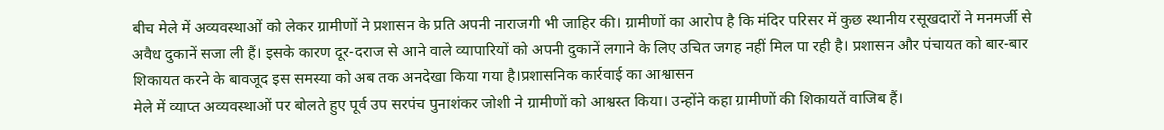बीच मेले में अव्यवस्थाओं को लेकर ग्रामीणों ने प्रशासन के प्रति अपनी नाराजगी भी जाहिर की। ग्रामीणों का आरोप है कि मंदिर परिसर में कुछ स्थानीय रसूखदारों ने मनमर्जी से अवैध दुकानें सजा ली हैं। इसके कारण दूर-दराज से आने वाले व्यापारियों को अपनी दुकानें लगाने के लिए उचित जगह नहीं मिल पा रही है। प्रशासन और पंचायत को बार-बार शिकायत करने के बावजूद इस समस्या को अब तक अनदेखा किया गया है।प्रशासनिक कार्रवाई का आश्वासन
मेले में व्याप्त अव्यवस्थाओं पर बोलते हुए पूर्व उप सरपंच पुनाशंकर जोशी ने ग्रामीणों को आश्वस्त किया। उन्होंने कहा ग्रामीणों की शिकायतें वाजिब हैं।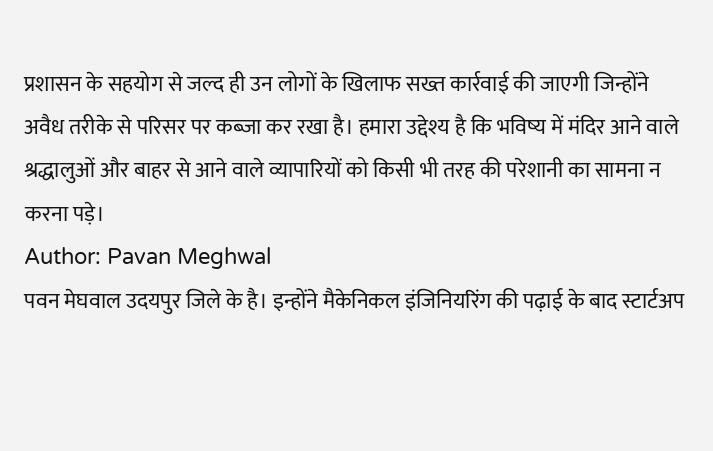प्रशासन के सहयोग से जल्द ही उन लोगों के खिलाफ सख्त कार्रवाई की जाएगी जिन्होंने अवैध तरीके से परिसर पर कब्जा कर रखा है। हमारा उद्देश्य है कि भविष्य में मंदिर आने वाले श्रद्धालुओं और बाहर से आने वाले व्यापारियों को किसी भी तरह की परेशानी का सामना न करना पड़े।
Author: Pavan Meghwal
पवन मेघवाल उदयपुर जिले के है। इन्होंने मैकेनिकल इंजिनियरिंग की पढ़ाई के बाद स्टार्टअप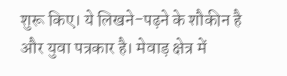शुरू किए। ये लिखने-पढ़ने के शौकीन है और युवा पत्रकार है। मेवाड़ क्षेत्र में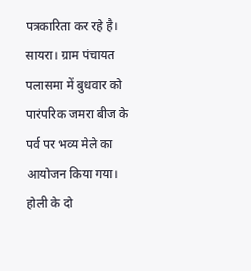पत्रकारिता कर रहे है।
सायरा। ग्राम पंचायत पलासमा में बुधवार को पारंपरिक जमरा बीज के पर्व पर भव्य मेले का आयोजन किया गया। होली के दो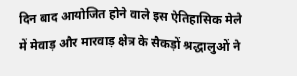दिन बाद आयोजित होने वाले इस ऐतिहासिक मेले में मेवाड़ और मारवाड़ क्षेत्र के सैकड़ों श्रद्धालुओं ने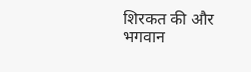शिरकत की और भगवान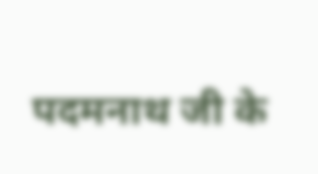पदमनाथ जी के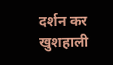दर्शन कर खुशहाली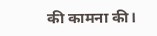की कामना की।